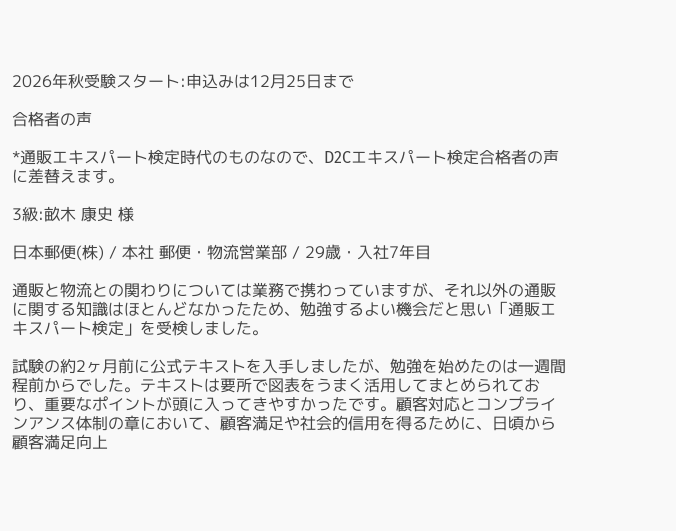2026年秋受験スタート:申込みは12月25日まで

合格者の声

*通販エキスパート検定時代のものなので、D2Cエキスパート検定合格者の声に差替えます。

3級:畝木 康史 様

日本郵便(株) / 本社 郵便・物流営業部 / 29歳・入社7年目

通販と物流との関わりについては業務で携わっていますが、それ以外の通販に関する知識はほとんどなかったため、勉強するよい機会だと思い「通販エキスパート検定」を受検しました。

試験の約2ヶ月前に公式テキストを入手しましたが、勉強を始めたのは一週間程前からでした。テキストは要所で図表をうまく活用してまとめられており、重要なポイントが頭に入ってきやすかったです。顧客対応とコンプラインアンス体制の章において、顧客満足や社会的信用を得るために、日頃から顧客満足向上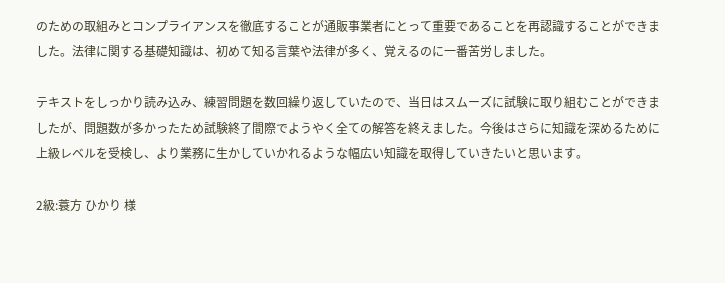のための取組みとコンプライアンスを徹底することが通販事業者にとって重要であることを再認識することができました。法律に関する基礎知識は、初めて知る言葉や法律が多く、覚えるのに一番苦労しました。

テキストをしっかり読み込み、練習問題を数回繰り返していたので、当日はスムーズに試験に取り組むことができましたが、問題数が多かったため試験終了間際でようやく全ての解答を終えました。今後はさらに知識を深めるために上級レベルを受検し、より業務に生かしていかれるような幅広い知識を取得していきたいと思います。

2級:蓑方 ひかり 様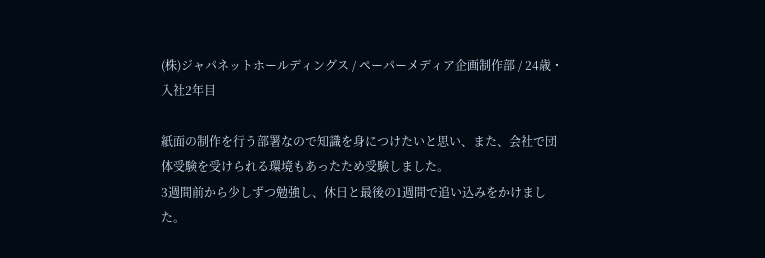(株)ジャパネットホールディングス / ペーパーメディア企画制作部 / 24歳・入社2年目

紙面の制作を行う部署なので知識を身につけたいと思い、また、会社で団体受験を受けられる環境もあったため受験しました。
3週間前から少しずつ勉強し、休日と最後の1週間で追い込みをかけました。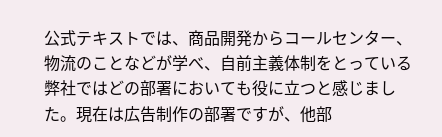公式テキストでは、商品開発からコールセンター、物流のことなどが学べ、自前主義体制をとっている弊社ではどの部署においても役に立つと感じました。現在は広告制作の部署ですが、他部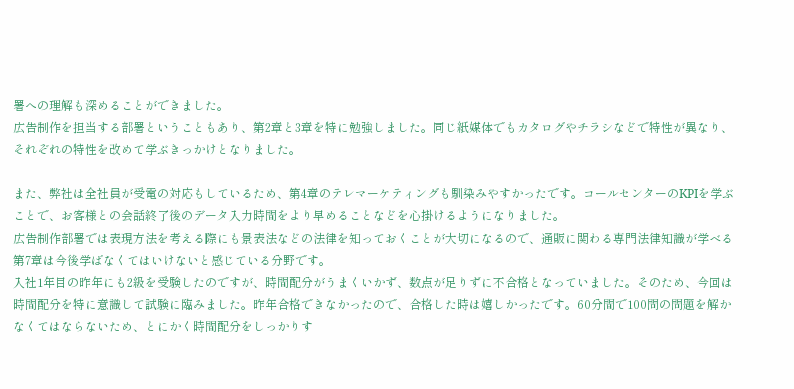署への理解も深めることができました。
広告制作を担当する部署ということもあり、第2章と3章を特に勉強しました。同じ紙媒体でもカタログやチラシなどで特性が異なり、それぞれの特性を改めて学ぶきっかけとなりました。

また、弊社は全社員が受電の対応もしているため、第4章のテレマーケティングも馴染みやすかったです。コールセンターのKPIを学ぶことで、お客様との会話終了後のデータ入力時間をより早めることなどを心掛けるようになりました。
広告制作部署では表現方法を考える際にも景表法などの法律を知っておくことが大切になるので、通販に関わる専門法律知識が学べる第7章は今後学ばなくてはいけないと感じている分野です。
入社1年目の昨年にも2級を受験したのですが、時間配分がうまくいかず、数点が足りずに不合格となっていました。そのため、今回は時間配分を特に意識して試験に臨みました。昨年合格できなかったので、合格した時は嬉しかったです。60分間で100問の問題を解かなくてはならないため、とにかく時間配分をしっかりす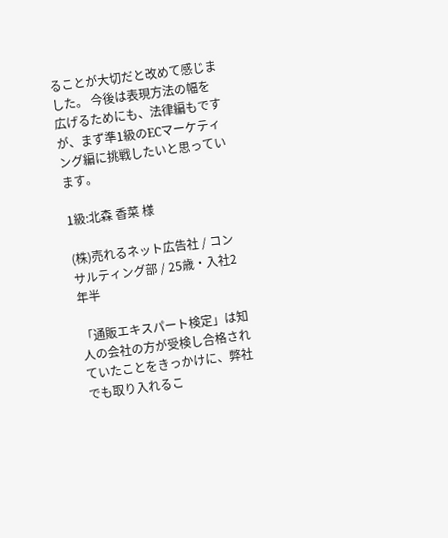ることが大切だと改めて感じました。 今後は表現方法の幅を広げるためにも、法律編もですが、まず準1級のECマーケティング編に挑戦したいと思っています。

1級:北森 香菜 様

(株)売れるネット広告社 / コンサルティング部 / 25歳・入社2年半

「通販エキスパート検定」は知人の会社の方が受検し合格されていたことをきっかけに、弊社でも取り入れるこ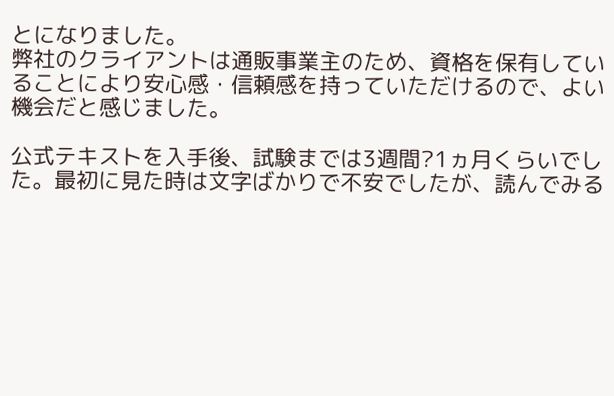とになりました。
弊社のクライアントは通販事業主のため、資格を保有していることにより安心感・信頼感を持っていただけるので、よい機会だと感じました。

公式テキストを入手後、試験までは3週間?1ヵ月くらいでした。最初に見た時は文字ばかりで不安でしたが、読んでみる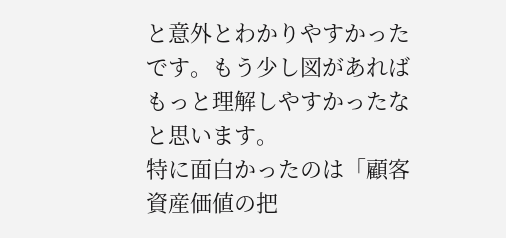と意外とわかりやすかったです。もう少し図があればもっと理解しやすかったなと思います。
特に面白かったのは「顧客資産価値の把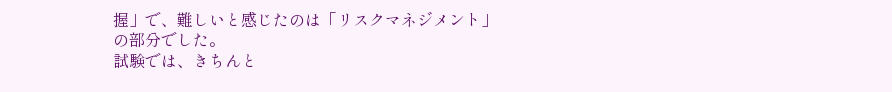握」で、難しいと感じたのは「リスクマネジメント」の部分でした。
試験では、きちんと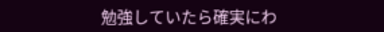勉強していたら確実にわ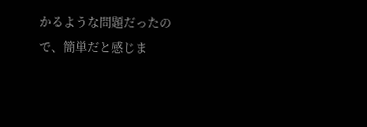かるような問題だったので、簡単だと感じま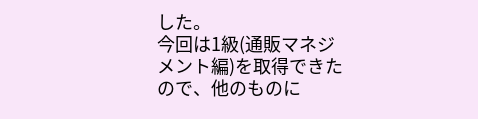した。
今回は1級(通販マネジメント編)を取得できたので、他のものに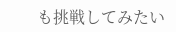も挑戦してみたい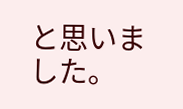と思いました。